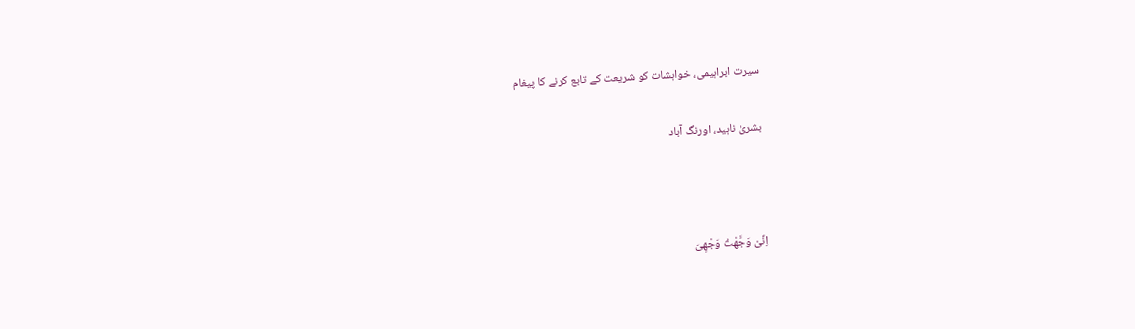سیرت ابراہیمی، خواہشات کو شریعت کے تابع کرنے کا پیغام

بشریٰ ناہید، اورنگ آباد



اِنِّیْ وَجَّهْتُ وَجْهِیَ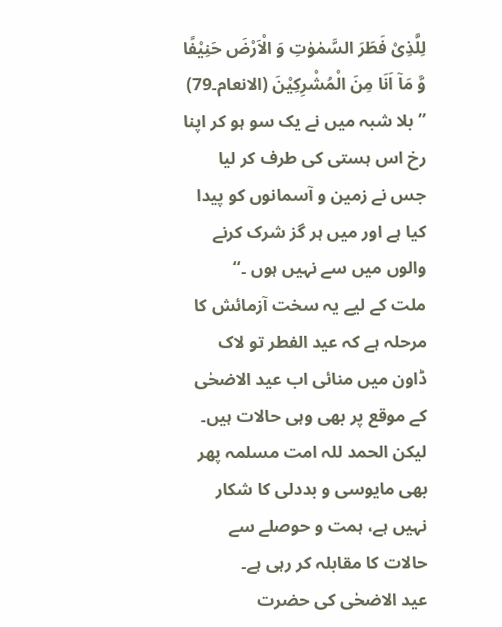لِلَّذِیْ فَطَرَ السَّمٰوٰتِ وَ الْاَرْضَ حَنِیْفًا وَّ مَاۤ اَنَا مِنَ الْمُشْرِكِیْنَ (الانعام۔79)
’’بلا شبہ میں نے یک سو ہو کر اپنا رخ اس ہستی کی طرف کر لیا جس نے زمین و آسمانوں کو پیدا کیا ہے اور میں ہر گز شرک کرنے والوں میں سے نہیں ہوں ۔‘‘
ملت کے لیے یہ سخت آزمائش کا مرحلہ ہے کہ عید الفطر تو لاک ڈاون میں منائی اب عید الاضحٰی کے موقع پر بھی وہی حالات ہیں۔ لیکن الحمد للہ امت مسلمہ پھر بھی مایوسی و بددلی کا شکار نہیں ہے، ہمت و حوصلے سے حالات کا مقابلہ کر رہی ہے۔
عید الاضحٰی کی حضرت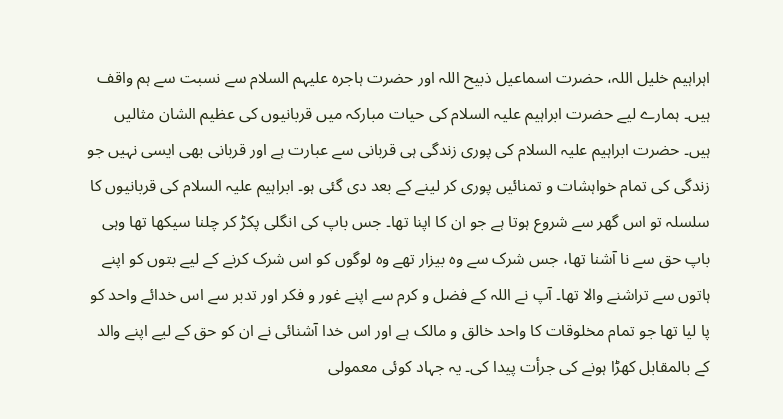اہراہیم خلیل اللہ، حضرت اسماعیل ذبیح اللہ اور حضرت ہاجرہ علیہم السلام سے نسبت سے ہم واقف ہیں۔ ہمارے لیے حضرت ابراہیم علیہ السلام کی حیات مبارکہ میں قربانیوں کی عظیم الشان مثالیں ہیں۔ حضرت ابراہیم علیہ السلام کی پوری زندگی ہی قربانی سے عبارت ہے اور قربانی بھی ایسی نہیں جو زندگی کی تمام خواہشات و تمنائیں پوری کر لینے کے بعد دی گئی ہو۔ ابراہیم علیہ السلام کی قربانیوں کا سلسلہ تو اس گھر سے شروع ہوتا ہے جو ان کا اپنا تھا۔ جس باپ کی انگلی پکڑ کر چلنا سیکھا تھا وہی باپ حق سے نا آشنا تھا، جس شرک سے وہ بیزار تھے وہ لوگوں کو اس شرک کرنے کے لیے بتوں کو اپنے ہاتوں سے تراشنے والا تھا۔ آپ نے اللہ کے فضل و کرم سے اپنے غور و فکر اور تدبر سے اس خدائے واحد کو پا لیا تھا جو تمام مخلوقات کا واحد خالق و مالک ہے اور اس خدا آشنائی نے ان کو حق کے لیے اپنے والد کے بالمقابل کھڑا ہونے کی جرأت پیدا کی۔ یہ جہاد کوئی معمولی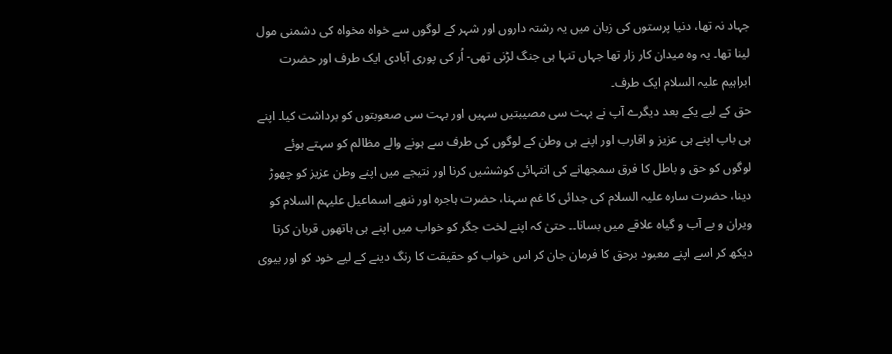جہاد نہ تھا، دنیا پرستوں کی زبان میں یہ رشتہ داروں اور شہر کے لوگوں سے خواہ مخواہ کی دشمنی مول لینا تھا۔ یہ وہ میدان کار زار تھا جہاں تنہا ہی جنگ لڑنی تهی- اُر کی پوری آبادی ایک طرف اور حضرت ابراہیم علیہ السلام ایک طرف۔
حق کے لیے یکے بعد دیگرے آپ نے بہت سی مصیبتیں سہیں اور بہت سی صعوبتوں کو برداشت کیا۔ اپنے ہی باپ اپنے ہی عزیز و اقارب اور اپنے ہی وطن کے لوگوں کی طرف سے ہونے والے مظالم کو سہتے ہوئے لوگوں کو حق و باطل کا فرق سمجھانے کی انتہائی کوششیں کرنا اور نتیجے میں اپنے وطن عزیز کو چھوڑ دینا، حضرت سارہ علیہ السلام کی جدائی کا غم سہنا، حضرت ہاجرہ اور ننھے اسماعیل علیہم السلام کو ویران و بے آب و گیاہ علاقے میں بسانا۔۔ حتیٰ کہ اپنے لخت جگر کو خواب میں اپنے ہی ہاتھوں قربان کرتا دیکھ کر اسے اپنے معبود برحق کا فرمان جان کر اس خواب کو حقیقت کا رنگ دینے کے لیے خود کو اور بیوی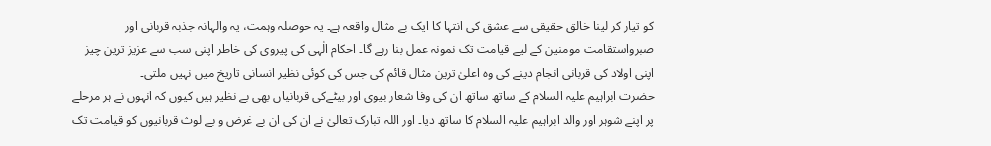کو تیار کر لینا خالق حقیقی سے عشق کی انتہا کا ایک بے مثال واقعہ ہے۔ یہ حوصلہ وہمت، یہ والہانہ جذبہ قربانی اور صبرواستقامت مومنین کے لیے قیامت تک نمونہ عمل بنا رہے گا۔ احکام الٰہی کی پیروی کی خاطر اپنی سب سے عزیز ترین چیز اپنی اولاد کی قربانی انجام دینے کی وہ اعلیٰ ترین مثال قائم کی جس کی کوئی نظیر انسانی تاریخ میں نہیں ملتی۔
حضرت ابراہیم علیہ السلام کے ساتھ ساتھ ان کی وفا شعار بیوی اور بیٹےکی قربانیاں بھی بے نظیر ہیں کیوں کہ انہوں نے ہر مرحلے پر اپنے شوہر اور والد ابراہیم علیہ السلام کا ساتھ دیا۔ اور اللہ تبارک تعالیٰ نے ان کی ان بے غرض و بے لوث قربانیوں کو قیامت تک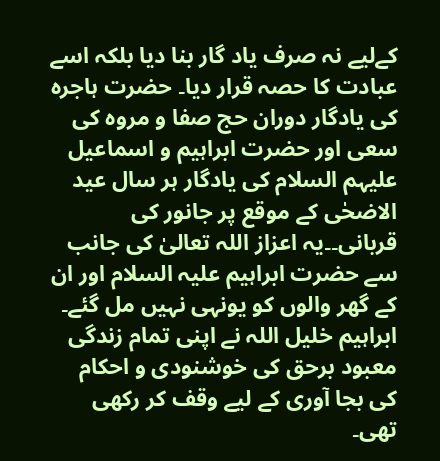کےلیے نہ صرف یاد گار بنا دیا بلکہ اسے عبادت کا حصہ قرار دیا۔ حضرت ہاجرہ کی یادگار دوران حج صفا و مروہ کی سعی اور حضرت ابراہیم و اسماعیل علیہم السلام کی یادگار ہر سال عید الاضحٰی کے موقع پر جانور کی قربانی۔۔یہ اعزاز اللہ تعالیٰ کی جانب سے حضرت ابراہیم علیہ السلام اور ان کے گھر والوں کو یونہی نہیں مل گئے۔ ابراہیم خلیل اللہ نے اپنی تمام زندگی معبود برحق کی خوشنودی و احکام کی بجا آوری کے لیے وقف کر رکھی تھی۔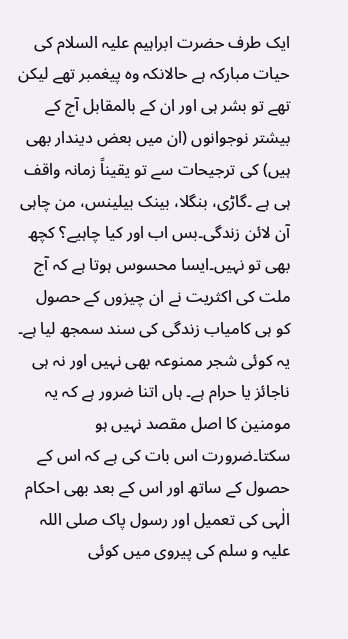ایک طرف حضرت ابراہیم علیہ السلام کی حیات مبارکہ ہے حالانکہ وہ پیغمبر تھے لیکن تھے تو بشر ہی اور ان کے بالمقابل آج کے بیشتر نوجوانوں (ان میں بعض دیندار بھی ہیں) کی ترجیحات سے تو یقیناً زمانہ واقف ہی ہے ۔گاڑی، بنگلا، بینک بیلینس، من چاہی آن لائن زندگی۔بس اب اور کیا چاہیے؟ کچھ بھی تو نہیں۔ایسا محسوس ہوتا ہے کہ آج ملت کی اکثریت نے ان چیزوں کے حصول کو ہی کامیاب زندگی کی سند سمجھ لیا ہے۔ یہ کوئی شجر ممنوعہ بھی نہیں اور نہ ہی ناجائز یا حرام ہے۔ ہاں اتنا ضرور ہے کہ یہ مومنین کا اصل مقصد نہیں ہو سکتا۔ضرورت اس بات کی ہے کہ اس کے حصول کے ساتھ اور اس کے بعد بھی احکام الٰہی کی تعمیل اور رسول پاک صلی اللہ علیہ و سلم کی پیروی میں کوئی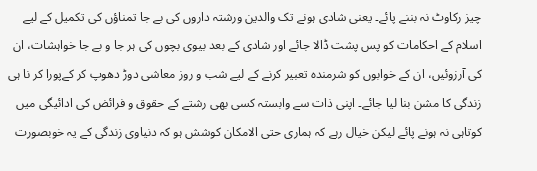چیز رکاوٹ نہ بننے پائے۔ یعنی شادی ہونے تک والدین ورشتہ داروں کی بے جا تمناؤں کی تکمیل کے لیے اسلام کے احکامات کو پس پشت ڈالا جائے اور شادی کے بعد بیوی بچوں کی ہر جا و بے جا خواہشات، ان کی آرزوئیں، ان کے خوابوں کو شرمندہ تعبیر کرنے کے لیے شب و روز معاشی دوڑ دھوپ کر کےپورا کر نا ہی زندگی کا مشن بنا لیا جائے۔ اپنی ذات سے وابستہ کسی بھی رشتے کے حقوق و فرائض کی ادائیگی میں کوتاہی نہ ہونے پائے لیکن خیال رہے کہ ہماری حتی الامکان کوشش ہو کہ دنیاوی زندگی کے یہ خوبصورت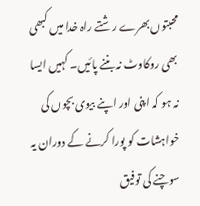محبتوں بھرے رشتے راہ خدا میں کبھی بھی روکاوٹ نہ بننے پائیں۔ کہیں ایسا نہ ہو کہ اپنی اور اپنے بیوی بچوں کی خواہشات کو پورا کرنے کے دوران یہ سوچنے کی توفیق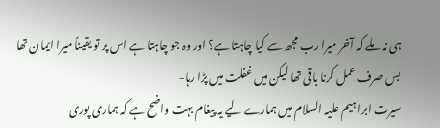ہی نہ ملے کہ آخر میرا رب مجھ سے کیا چاہتا ہے؟ اور وہ جو چاہتا ہے اس پر تو یقیناً میرا ایمان تھا بس صرف عمل کرنا باقی تھا لیکن میں غفلت میں پڑا رہا-
سیرت ابراہیم علیہ السلام میں ہمارے لیے یہ پیغام بہت واضح ہے کہ ہماری پوری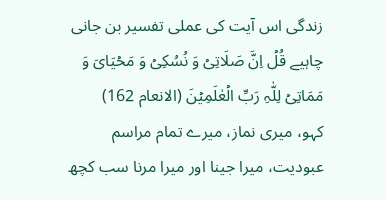زندگی اس آیت کی عملی تفسیر بن جانی چاہیے قُلۡ اِنَّ صَلَاتِیۡ وَ نُسُکِیۡ وَ مَحۡیَایَ وَ مَمَاتِیۡ لِلّٰہِ رَبِّ الۡعٰلَمِیۡنَ (الانعام 162)
کہو، میری نماز، میرے تمام مراسم عبودیت، میرا جینا اور میرا مرنا سب کچھ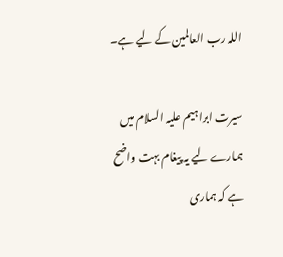اللہ رب العالمین کے لیے ہے۔

سیرت ابراہیم علیہ السلام میں ہمارے لیے یہ پیغام بہت واضح ہے کہ ہماری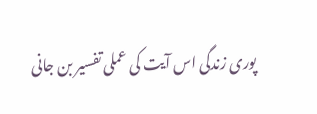پوری زندگی اس آیت کی عملی تفسیر بن جانی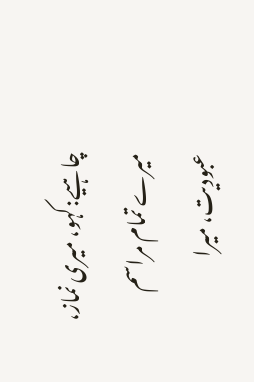چاہیے:کہو، میری نماز، میرے تمام مراسم عبودیت، میرا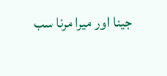جینا اور میرا مرنا سب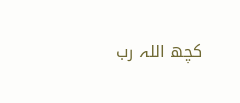کچھ اللہ رب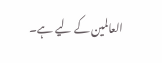العالمین کے لیے ہے۔